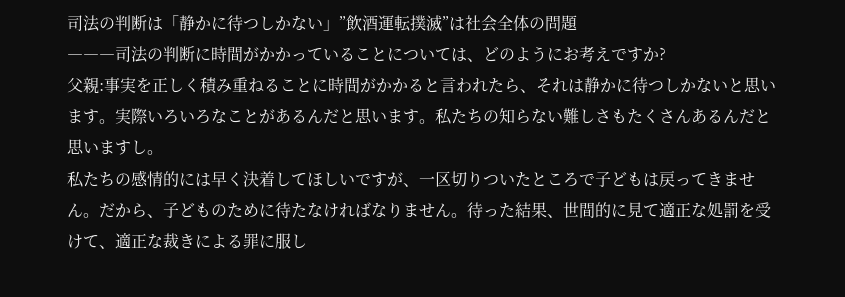司法の判断は「静かに待つしかない」”飲酒運転撲滅”は社会全体の問題
―――司法の判断に時間がかかっていることについては、どのようにお考えですか?
父親:事実を正しく積み重ねることに時間がかかると言われたら、それは静かに待つしかないと思います。実際いろいろなことがあるんだと思います。私たちの知らない難しさもたくさんあるんだと思いますし。
私たちの感情的には早く決着してほしいですが、一区切りついたところで子どもは戻ってきません。だから、子どものために待たなければなりません。待った結果、世間的に見て適正な処罰を受けて、適正な裁きによる罪に服し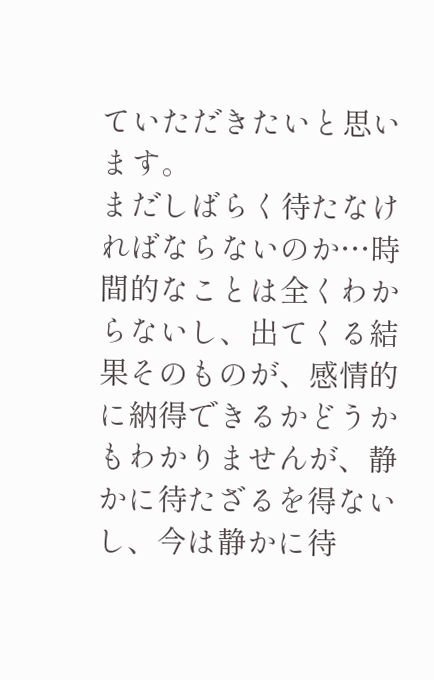ていただきたいと思います。
まだしばらく待たなければならないのか…時間的なことは全くわからないし、出てくる結果そのものが、感情的に納得できるかどうかもわかりませんが、静かに待たざるを得ないし、今は静かに待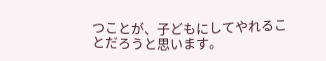つことが、子どもにしてやれることだろうと思います。